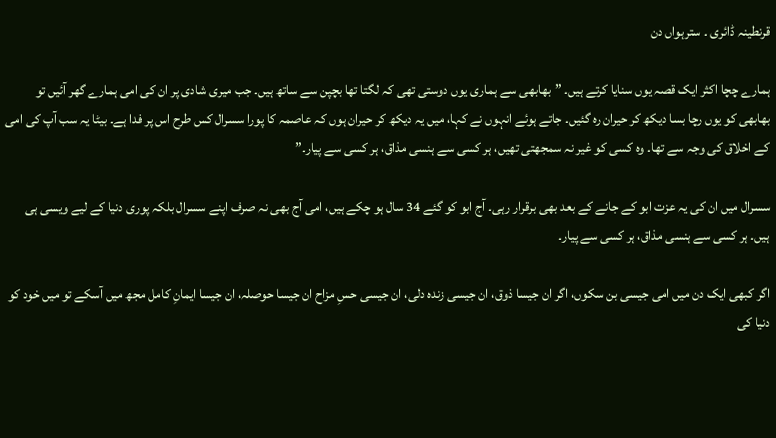قرنطینہ ڈائری ۔ سترہواں دن

ہمارے چچا اکثر ایک قصہ یوں سنایا کرتے ہیں۔ ”بھابھی سے ہماری یوں دوستی تھی کہ لگتا تھا بچپن سے ساتھ ہیں۔ جب میری شادی پر ان کی امی ہمارے گھر آئیں تو بھابھی کو یوں رچا بسا دیکھ کر حیران رہ گئیں۔ جاتے ہوئے انہوں نے کہا، میں یہ دیکھ کر حیران ہوں کہ عاصمہ کا پورا سسرال کس طرح اس پر فدا ہے۔ بیٹا یہ سب آپ کی امی کے اخلاق کی وجہ سے تھا۔ وہ کسی کو غیر نہ سمجھتی تھیں، ہر کسی سے ہنسی مذاق، ہر کسی سے پیار۔”

سسرال میں ان کی یہ عزت ابو کے جانے کے بعد بھی برقرار رہی۔ آج ابو کو گئے 34 سال ہو چکے ہیں، امی آج بھی نہ صرف اپنے سسرال بلکہ پوری دنیا کے لیے ویسی ہی ہیں۔ ہر کسی سے ہنسی مذاق، ہر کسی سے پیار۔

اگر کبھی ایک دن میں امی جیسی بن سکوں، اگر ان جیسا ذوق، ان جیسی زندہ دلی، ان جیسی حسِ مزاح ان جیسا حوصلہ، ان جیسا ایمانِ کامل مجھ میں آسکے تو میں خود کو دنیا کی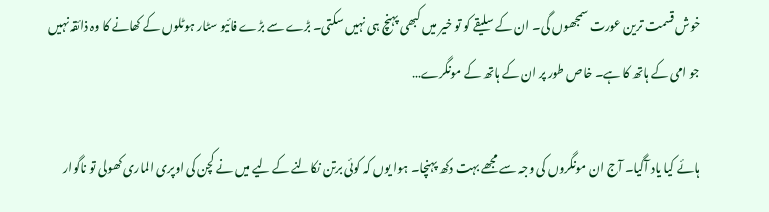خوش قسمت ترین عورت سمجھوں گی۔ ان کے سلیقے کو تو خیر میں کبھی پہنچ ہی نہیں سکتی۔ بڑے سے بڑے فائیو سٹار ہوٹلوں کے کھانے کا وہ ذائقہ نہیں جو امی کے ہاتھ کا ہے۔ خاص طور پر ان کے ہاتھ کے مونگرے…

ہائے کیا یاد آگیا۔ آج ان مونگروں کی وجہ سے مجھے بہت دکھ پہنچا۔ ہوا یوں کہ کوئی برتن نکالنے کے لیے میں نے کچن کی اوپری الماری کھولی تو ناگوار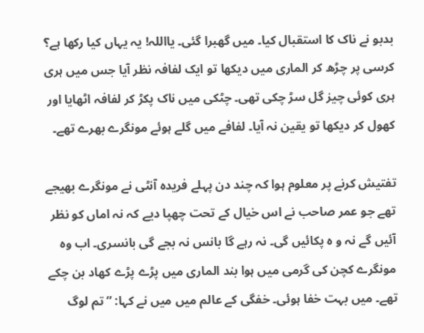بدبو نے ناک کا استقبال کیا۔ میں گھبرا گئی۔ یااللہ! یہ یہاں کیا رکھا ہے؟ کرسی پر چڑھ کر الماری میں دیکھا تو ایک لفافہ نظر آیا جس میں ہری ہری کوئی چیز گل سڑ چکی تھی۔ چٹکی میں ناک پکڑ کر لفافہ اٹھایا اور کھول کر دیکھا تو یقین نہ آیا۔ لفافے میں گلے ہوئے مونگرے بھرے تھے۔

تفتیش کرنے پر معلوم ہوا کہ چند دن پہلے فریدہ آنٹی نے مونگرے بھیجے تھے جو عمر صاحب نے اس خیال کے تحت چھپا دیے کہ نہ اماں کو نظر آئیں گے نہ و ہ پکائیں گی۔ نہ رہے گا بانس نہ بجے گی بانسری۔ اب وہ مونگرے کچن کی گرمی میں ہوا بند الماری میں پڑے پڑے کھاد بن چکے تھے۔ میں بہت خفا ہوئی۔ خفگی کے عالم میں میں نے کہا: ”تم لوگ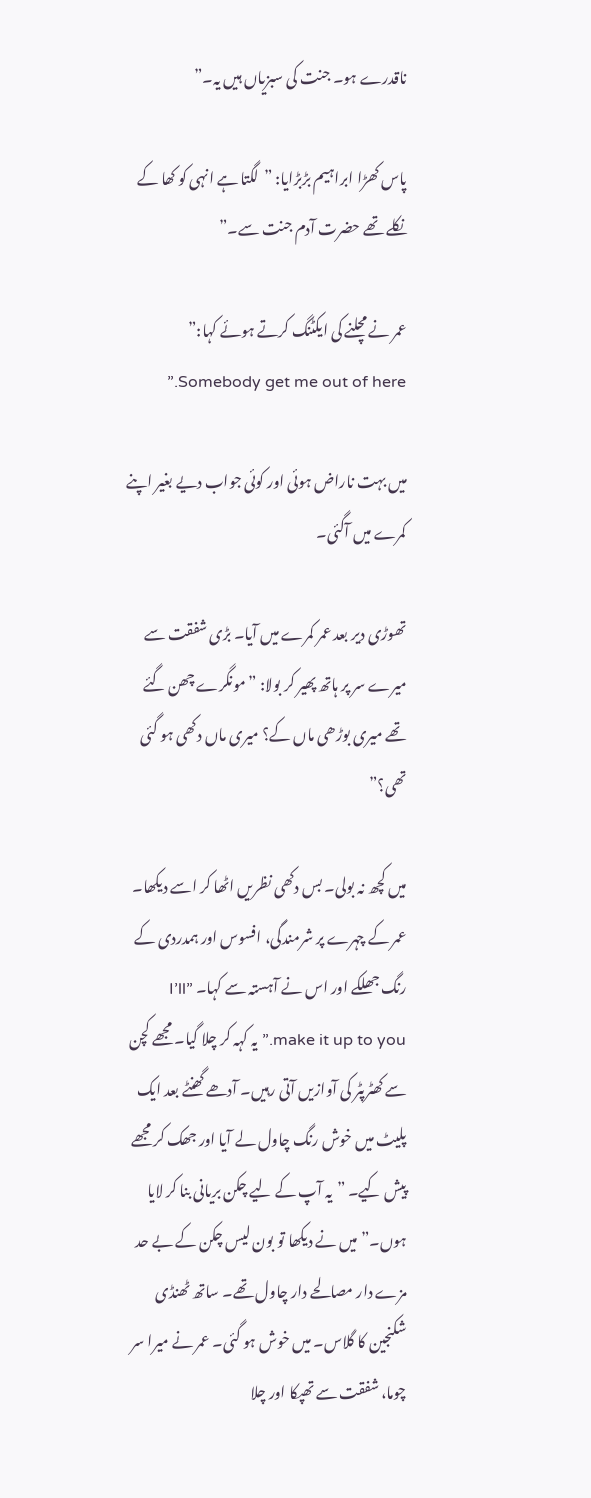ناقدرے ہو۔ جنت کی سبزیاں ہیں یہ۔”

پاس کھڑا ابراہیم بڑبڑایا: ”لگتا ہے انہی کو کھا کے نکلے تھے حضرت آدم جنت سے۔”

عمر نے مچلنے کی ایکٹنگ کرتے ہوئے کہا:” Somebody get me out of here.”

میں بہت ناراض ہوئی اور کوئی جواب دیے بغیر اپنے کمرے میں آگئی۔

تھوڑی دیر بعد عمر کمرے میں آیا۔ بڑی شفقت سے میرے سر پر ہاتھ پھیر کر بولا: ”مونگرے چھن گئے تھے میری بوڑھی ماں کے؟ میری ماں دکھی ہو گئی تھی؟”

میں کچھ نہ بولی۔ بس دکھی نظریں اٹھا کر اسے دیکھا۔ عمر کے چہرے پر شرمندگی، افسوس اور ہمدردی کے رنگ جھلکے اور اس نے آہستہ سے کہا۔ ”I’ll make it up to you.” یہ کہہ کر چلا گیا۔ مجھے کچن سے کھٹرپٹر کی آوازیں آتی رہیں۔ آدھے گھنٹے بعد ایک پلیٹ میں خوش رنگ چاول لے آیا اور جھک کر مجھے پیش کیے۔ ”یہ آپ کے لیے چکن بریانی بنا کر لایا ہوں۔” میں نے دیکھا تو بون لیس چکن کے بے حد مزے دار مصالحے دار چاول تھے۔ ساتھ ٹھنڈی شکنجین کا گلاس۔ میں خوش ہو گئی۔ عمر نے میرا سر چوما، شفقت سے تھپکا اور چلا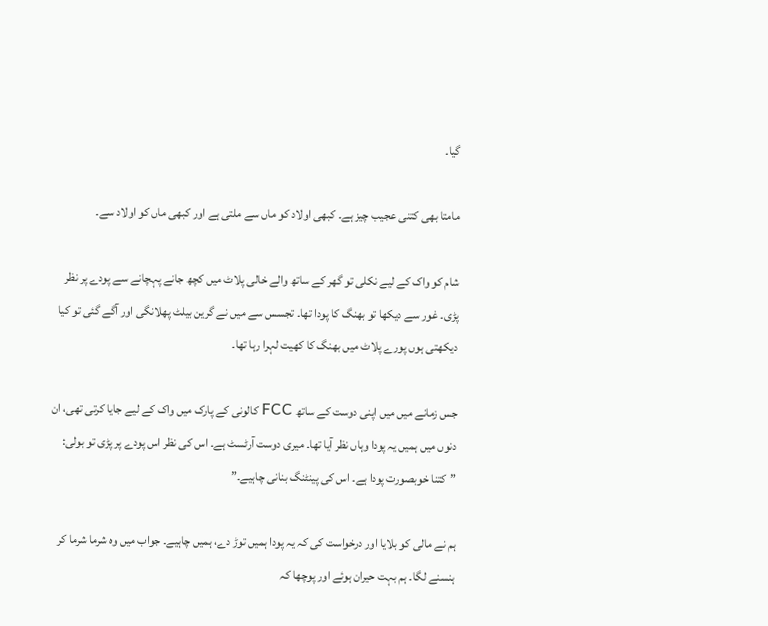گیا۔

مامتا بھی کتنی عجیب چیز ہے۔ کبھی اولاد کو ماں سے ملتی ہے اور کبھی ماں کو اولاد سے۔

شام کو واک کے لیے نکلی تو گھر کے ساتھ والے خالی پلاٹ میں کچھ جانے پہچانے سے پودے پر نظر پڑی۔ غور سے دیکھا تو بھنگ کا پودا تھا۔ تجسس سے میں نے گرین بیلٹ پھلانگی اور آگے گئی تو کیا دیکھتی ہوں پورے پلاٹ میں بھنگ کا کھیت لہرا رہا تھا۔

جس زمانے میں میں اپنی دوست کے ساتھ FCC کالونی کے پارک میں واک کے لیے جایا کرتی تھی، ان دنوں میں ہمیں یہ پودا وہاں نظر آیا تھا۔ میری دوست آرٹسٹ ہے۔ اس کی نظر اس پودے پر پڑی تو بولی: ”کتنا خوبصورت پودا ہے۔ اس کی پینٹنگ بنانی چاہیے۔”

ہم نے مالی کو بلایا اور درخواست کی کہ یہ پودا ہمیں توڑ دے، ہمیں چاہیے۔ جواب میں وہ شرما شرما کر ہنسنے لگا۔ ہم بہت حیران ہوئے اور پوچھا کہ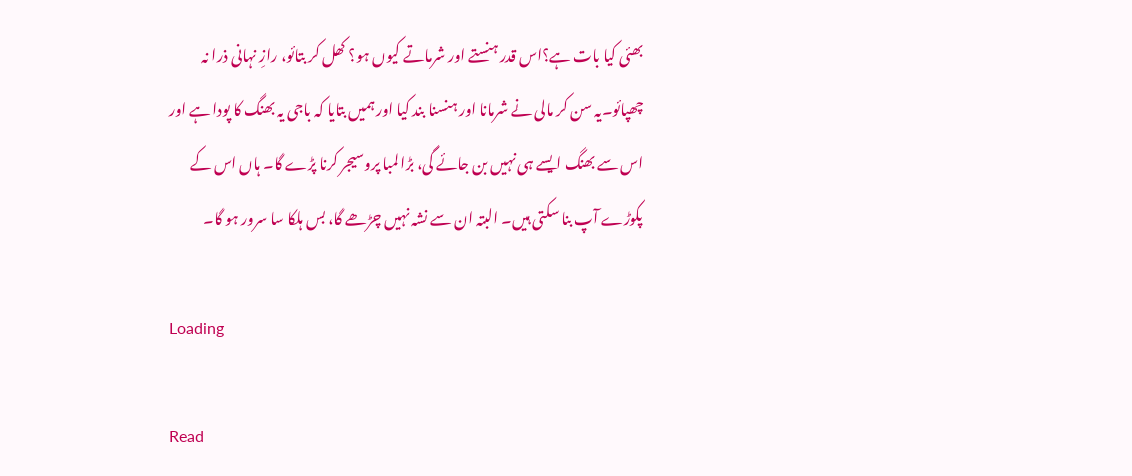بھئی کیا بات ہے؟اس قدر ہنستے اور شرماتے کیوں ہو؟ کھل کر بتائو، رازِ نہانی ذرا نہ چھپائو۔یہ سن کر مالی نے شرمانا اور ہنسنا بند کیا اور ہمیں بتایا کہ باجی یہ بھنگ کا پودا ہے اور اس سے بھنگ ایسے ہی نہیں بن جائے گی، بڑا لمبا پروسیجر کرنا پڑے گا۔ ہاں اس کے پکوڑے آپ بنا سکتی ہیں۔ البتہ ان سے نشہ نہیں چڑھے گا، بس ہلکا سا سرور ہو گا۔

Loading

Read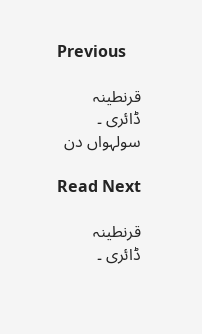Previous

قرنطینہ ڈائری ۔ سولہواں دن

Read Next

قرنطینہ ڈائری ۔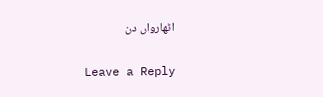اٹھارواں دن

Leave a Reply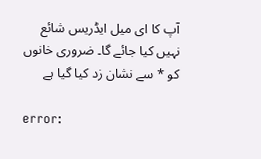آپ کا ای میل ایڈریس شائع نہیں کیا جائے گا۔ ضروری خانوں کو * سے نشان زد کیا گیا ہے

error: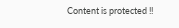Content is protected !!